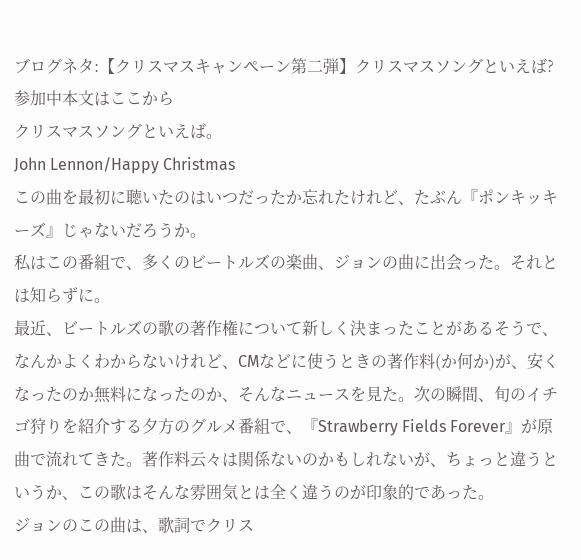ブログネタ:【クリスマスキャンペーン第二弾】クリスマスソングといえば?
参加中本文はここから
クリスマスソングといえば。
John Lennon/Happy Christmas
この曲を最初に聴いたのはいつだったか忘れたけれど、たぶん『ポンキッキーズ』じゃないだろうか。
私はこの番組で、多くのビートルズの楽曲、ジョンの曲に出会った。それとは知らずに。
最近、ビートルズの歌の著作権について新しく決まったことがあるそうで、なんかよくわからないけれど、CMなどに使うときの著作料(か何か)が、安くなったのか無料になったのか、そんなニュースを見た。次の瞬間、旬のイチゴ狩りを紹介する夕方のグルメ番組で、『Strawberry Fields Forever』が原曲で流れてきた。著作料云々は関係ないのかもしれないが、ちょっと違うというか、この歌はそんな雰囲気とは全く違うのが印象的であった。
ジョンのこの曲は、歌詞でクリス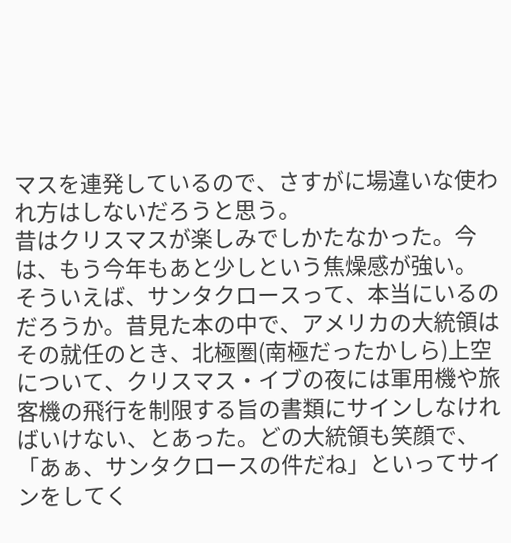マスを連発しているので、さすがに場違いな使われ方はしないだろうと思う。
昔はクリスマスが楽しみでしかたなかった。今は、もう今年もあと少しという焦燥感が強い。
そういえば、サンタクロースって、本当にいるのだろうか。昔見た本の中で、アメリカの大統領はその就任のとき、北極圏(南極だったかしら)上空について、クリスマス・イブの夜には軍用機や旅客機の飛行を制限する旨の書類にサインしなければいけない、とあった。どの大統領も笑顔で、「あぁ、サンタクロースの件だね」といってサインをしてく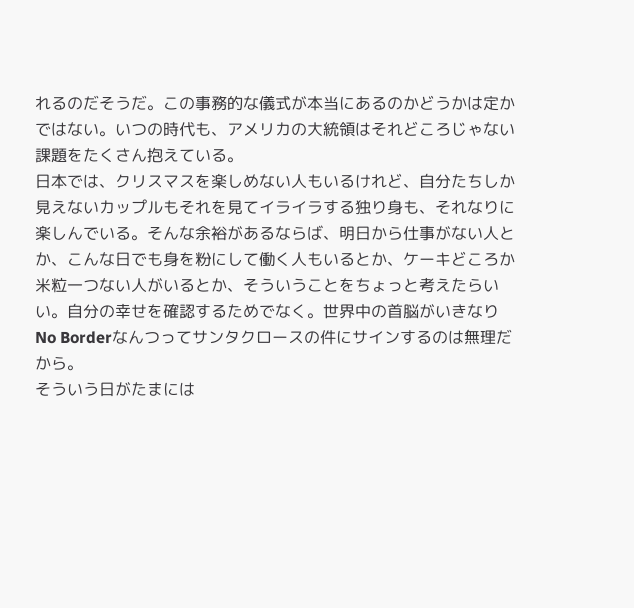れるのだそうだ。この事務的な儀式が本当にあるのかどうかは定かではない。いつの時代も、アメリカの大統領はそれどころじゃない課題をたくさん抱えている。
日本では、クリスマスを楽しめない人もいるけれど、自分たちしか見えないカップルもそれを見てイライラする独り身も、それなりに楽しんでいる。そんな余裕があるならば、明日から仕事がない人とか、こんな日でも身を粉にして働く人もいるとか、ケーキどころか米粒一つない人がいるとか、そういうことをちょっと考えたらいい。自分の幸せを確認するためでなく。世界中の首脳がいきなりNo Borderなんつってサンタクロースの件にサインするのは無理だから。
そういう日がたまには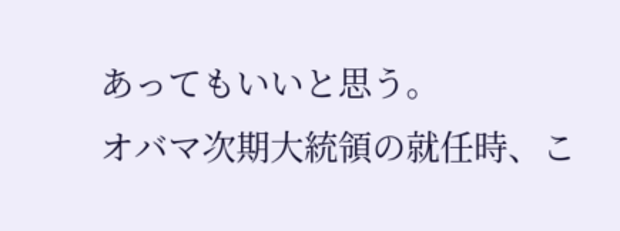あってもいいと思う。
オバマ次期大統領の就任時、こ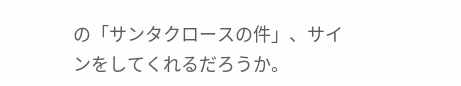の「サンタクロースの件」、サインをしてくれるだろうか。